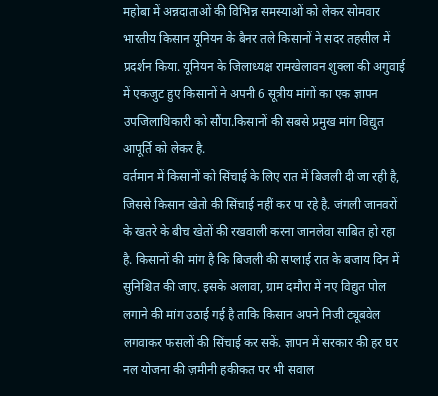महोबा में अन्नदाताओं की विभिन्न समस्याओं को लेकर सोमवार भारतीय किसान यूनियन के बैनर तले किसानों ने सदर तहसील में प्रदर्शन किया. यूनियन के जिलाध्यक्ष रामखेलावन शुक्ला की अगुवाई में एकजुट हुए किसानों ने अपनी 6 सूत्रीय मांगों का एक ज्ञापन उपजिलाधिकारी को सौंपा.किसानों की सबसे प्रमुख मांग विद्युत आपूर्ति को लेकर है.
वर्तमान में किसानों को सिंचाई के लिए रात में बिजली दी जा रही है, जिससे किसान खेतो की सिंचाई नहीं कर पा रहे है. जंगली जानवरों के खतरे के बीच खेतों की रखवाली करना जानलेवा साबित हो रहा है. किसानों की मांग है कि बिजली की सप्लाई रात के बजाय दिन में सुनिश्चित की जाए. इसके अलावा, ग्राम दमौरा में नए विद्युत पोल लगाने की मांग उठाई गई है ताकि किसान अपने निजी ट्यूबवेल लगवाकर फसलों की सिंचाई कर सकें. ज्ञापन में सरकार की हर घर नल योजना की ज़मीनी हकीकत पर भी सवाल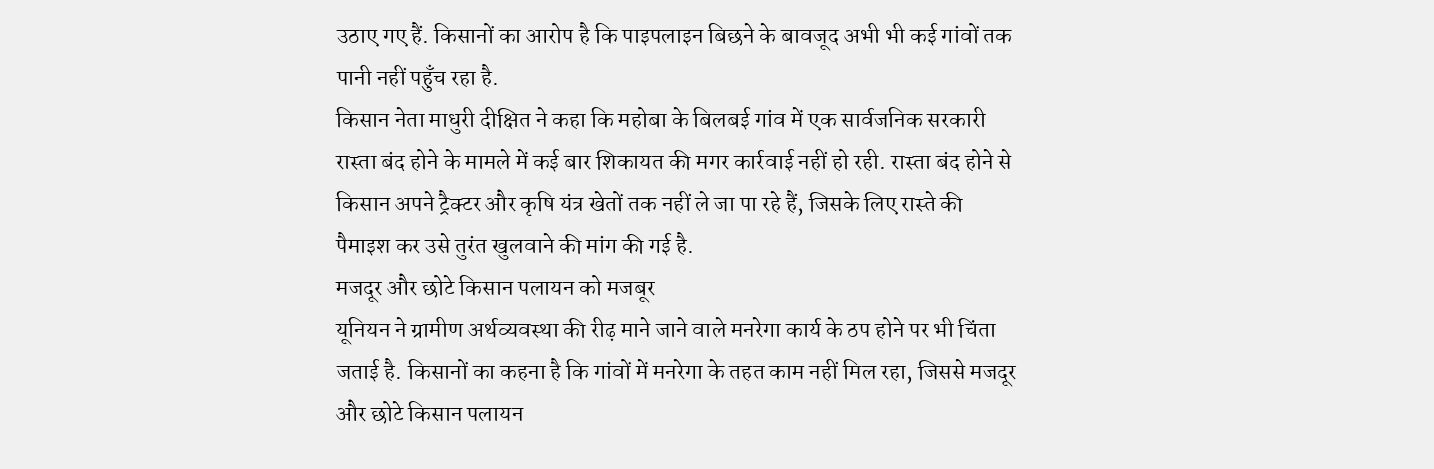उठाए गए हैं. किसानों का आरोप है कि पाइपलाइन बिछने के बावजूद अभी भी कई गांवों तक पानी नहीं पहुँच रहा है.
किसान नेता माधुरी दीक्षित ने कहा कि महोबा के बिलबई गांव में एक सार्वजनिक सरकारी रास्ता बंद होने के मामले में कई बार शिकायत की मगर कार्रवाई नहीं हो रही. रास्ता बंद होने से किसान अपने ट्रैक्टर और कृषि यंत्र खेतों तक नहीं ले जा पा रहे हैं, जिसके लिए रास्ते की पैमाइश कर उसे तुरंत खुलवाने की मांग की गई है.
मजदूर और छोटे किसान पलायन को मजबूर
यूनियन ने ग्रामीण अर्थव्यवस्था की रीढ़ माने जाने वाले मनरेगा कार्य के ठप होने पर भी चिंता जताई है. किसानों का कहना है कि गांवों में मनरेगा के तहत काम नहीं मिल रहा, जिससे मजदूर और छोटे किसान पलायन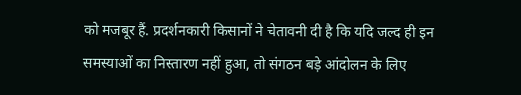को मजबूर हैं. प्रदर्शनकारी किसानों ने चेतावनी दी है कि यदि जल्द ही इन समस्याओं का निस्तारण नहीं हुआ, तो संगठन बड़े आंदोलन के लिए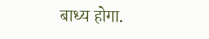बाध्य होगा.